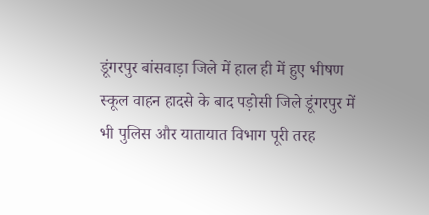डूंगरपुर बांसवाड़ा जिले में हाल ही में हुए भीषण स्कूल वाहन हादसे के बाद पड़ोसी जिले डूंगरपुर में भी पुलिस और यातायात विभाग पूरी तरह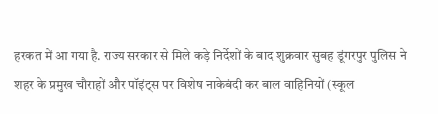हरकत में आ गया है. राज्य सरकार से मिले कड़े निर्देशों के बाद शुक्रवार सुबह डूंगरपुर पुलिस ने शहर के प्रमुख चौराहों और पॉइंट्स पर विशेष नाकेबंदी कर बाल वाहिनियों (स्कूल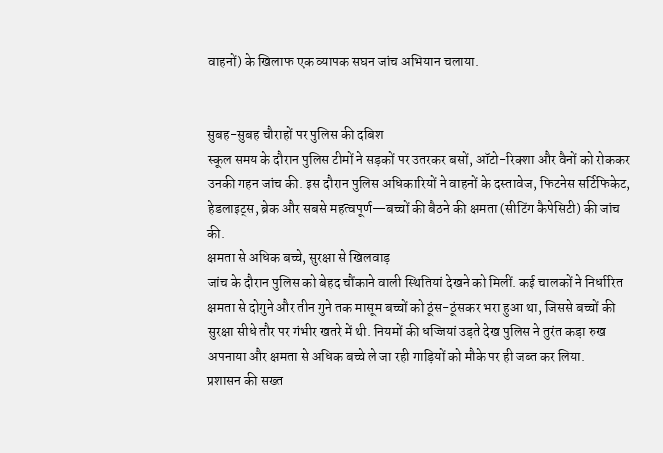वाहनों) के खिलाफ एक व्यापक सघन जांच अभियान चलाया.


सुबह-सुबह चौराहों पर पुलिस की दबिश
स्कूल समय के दौरान पुलिस टीमों ने सड़कों पर उतरकर बसों, ऑटो-रिक्शा और वैनों को रोककर उनकी गहन जांच की. इस दौरान पुलिस अधिकारियों ने वाहनों के दस्तावेज, फिटनेस सर्टिफिकेट, हेडलाइट्स, ब्रेक और सबसे महत्वपूर्ण—बच्चों की बैठने की क्षमता (सीटिंग कैपेसिटी) की जांच की.
क्षमता से अधिक बच्चे, सुरक्षा से खिलवाड़
जांच के दौरान पुलिस को बेहद चौंकाने वाली स्थितियां देखने को मिलीं. कई चालकों ने निर्धारित क्षमता से दोगुने और तीन गुने तक मासूम बच्चों को ठूंस-ठूंसकर भरा हुआ था, जिससे बच्चों की सुरक्षा सीधे तौर पर गंभीर खतरे में थी. नियमों की धज्जियां उड़ते देख पुलिस ने तुरंत कड़ा रुख अपनाया और क्षमता से अधिक बच्चे ले जा रही गाड़ियों को मौके पर ही जब्त कर लिया.
प्रशासन की सख्त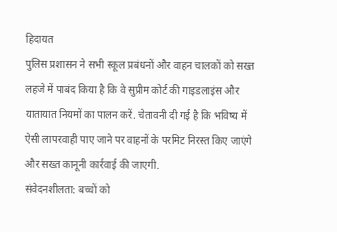हिदायत
पुलिस प्रशासन ने सभी स्कूल प्रबंधनों और वाहन चालकों को सख्त लहजे में पाबंद किया है कि वे सुप्रीम कोर्ट की गाइडलाइंस और यातायात नियमों का पालन करें. चेतावनी दी गई है कि भविष्य में ऐसी लापरवाही पाए जाने पर वाहनों के परमिट निरस्त किए जाएंगे और सख्त कानूनी कार्रवाई की जाएगी.
संवेदनशीलता: बच्चों को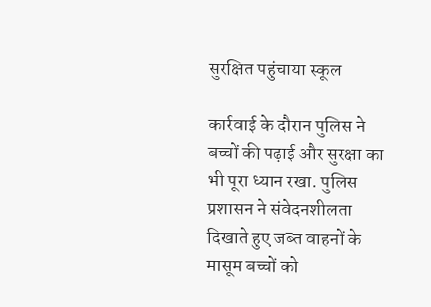सुरक्षित पहुंचाया स्कूल

कार्रवाई के दौरान पुलिस ने बच्चों की पढ़ाई और सुरक्षा का भी पूरा ध्यान रखा. पुलिस प्रशासन ने संवेदनशीलता दिखाते हुए जब्त वाहनों के मासूम बच्चों को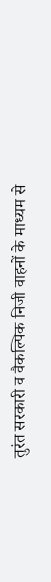तुरंत सरकारी व वैकल्पिक निजी वाहनों के माध्यम से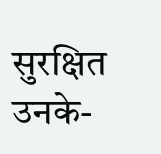सुरक्षित उनके-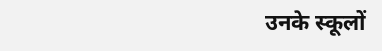उनके स्कूलों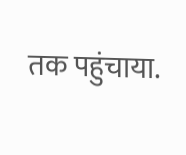तक पहुंचाया.